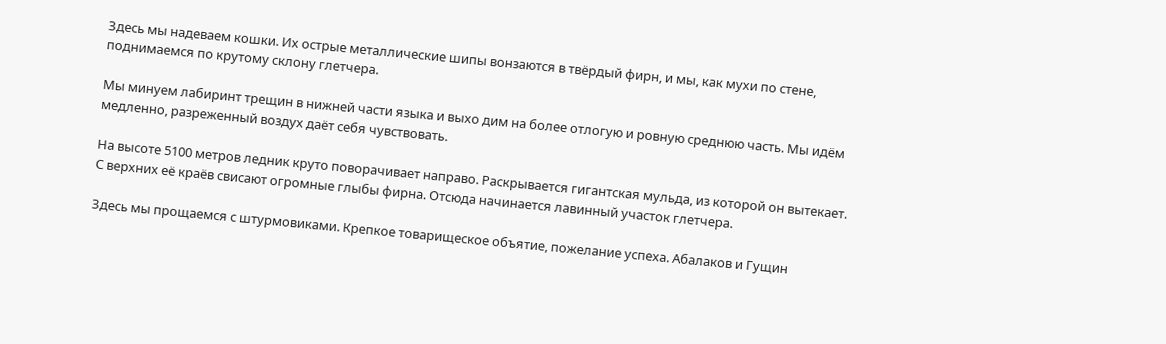Здесь мы надеваем кошки. Их острые металлические шипы вонзаются в твёрдый фирн, и мы, как мухи по стене, поднимаемся по крутому склону глетчера.

Мы минуем лабиринт трещин в нижней части языка и выхо дим на более отлогую и ровную среднюю часть. Мы идём медленно, разреженный воздух даёт себя чувствовать.

На высоте 5100 метров ледник круто поворачивает направо. Раскрывается гигантская мульда, из которой он вытекает. С верхних её краёв свисают огромные глыбы фирна. Отсюда начинается лавинный участок глетчера.

Здесь мы прощаемся с штурмовиками. Крепкое товарищеское объятие, пожелание успеха. Абалаков и Гущин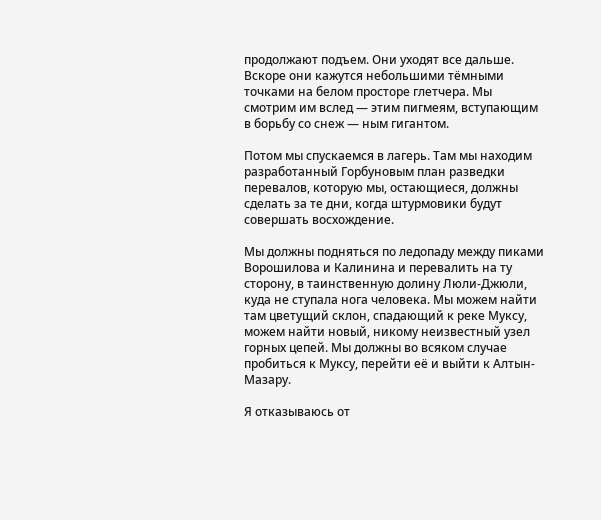продолжают подъем. Они уходят все дальше. Вскоре они кажутся небольшими тёмными точками на белом просторе глетчера. Мы смотрим им вслед — этим пигмеям, вступающим в борьбу со снеж — ным гигантом.

Потом мы спускаемся в лагерь. Там мы находим разработанный Горбуновым план разведки перевалов, которую мы, остающиеся, должны сделать за те дни, когда штурмовики будут совершать восхождение.

Мы должны подняться по ледопаду между пиками Ворошилова и Калинина и перевалить на ту сторону, в таинственную долину Люли-Джюли, куда не ступала нога человека. Мы можем найти там цветущий склон, спадающий к реке Муксу, можем найти новый, никому неизвестный узел горных цепей. Мы должны во всяком случае пробиться к Муксу, перейти её и выйти к Алтын-Мазару.

Я отказываюсь от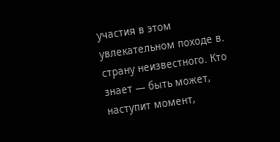участия в этом увлекательном походе в. страну неизвестного. Кто знает — быть может, наступит момент,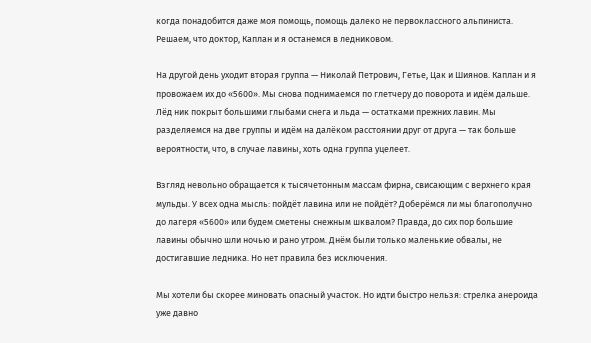когда понадобится даже моя помощь, помощь далеко не первоклассного альпиниста. Решаем, что доктор, Каплан и я останемся в ледниковом.

На другой день уходит вторая группа — Николай Петрович, Гетье, Цак и Шиянов. Каплан и я провожаем их до «5600». Мы снова поднимаемся по глетчеру до поворота и идём дальше. Лёд ник покрыт большими глыбами снега и льда — остатками прежних лавин. Мы разделяемся на две группы и идём на далёком расстоянии друг от друга — так больше вероятности, что, в случае лавины, хоть одна группа уцелеет.

Взгляд невольно обращается к тысячетонным массам фирна, свисающим с верхнего края мульды. У всех одна мысль: пойдёт лавина или не пойдёт? Доберёмся ли мы благополучно до лагеря «5600» или будем сметены снежным шквалом? Правда, до сих пор большие лавины обычно шли ночью и рано утром. Днём были только маленькие обвалы, не достигавшие ледника. Но нет правила без исключения.

Мы хотели бы скорее миновать опасный участок. Но идти быстро нельзя: стрелка анероида уже давно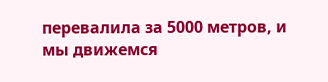перевалила за 5000 метров, и мы движемся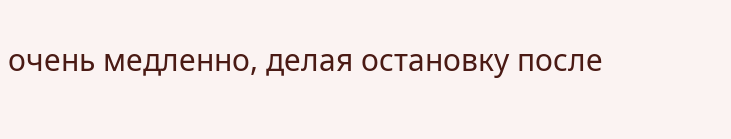очень медленно, делая остановку после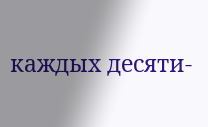каждых десяти-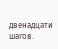двенадцати шагов.